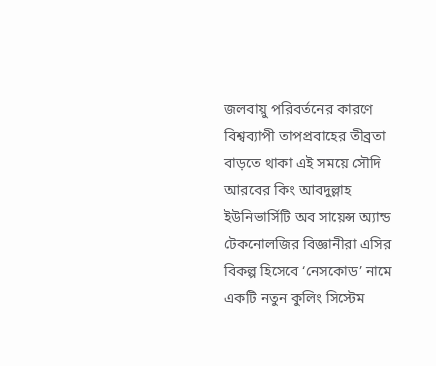জলবায়ু পরিবর্তনের কারণে বিশ্বব্যাপী তাপপ্রবাহের তীব্রতা বাড়তে থাকা এই সময়ে সৌদি আরবের কিং আবদুল্লাহ ইউনিভার্সিটি অব সায়েন্স অ্যান্ড টেকনোলজির বিজ্ঞানীরা এসির বিকল্প হিসেবে ‘নেসকোড’ নামে একটি নতুন কুলিং সিস্টেম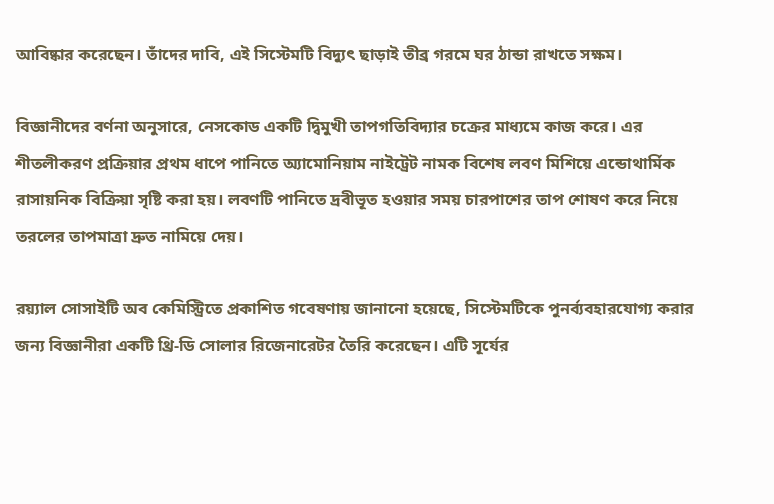আবিষ্কার করেছেন। তাঁদের দাবি, এই সিস্টেমটি বিদ্যুৎ ছাড়াই তীব্র গরমে ঘর ঠান্ডা রাখতে সক্ষম।

বিজ্ঞানীদের বর্ণনা অনুসারে, নেসকোড একটি দ্বিমুখী তাপগতিবিদ্যার চক্রের মাধ্যমে কাজ করে। এর শীতলীকরণ প্রক্রিয়ার প্রথম ধাপে পানিতে অ্যামোনিয়াম নাইট্রেট নামক বিশেষ লবণ মিশিয়ে এন্ডোথার্মিক রাসায়নিক বিক্রিয়া সৃষ্টি করা হয়। লবণটি পানিতে দ্রবীভূত হওয়ার সময় চারপাশের তাপ শোষণ করে নিয়ে তরলের তাপমাত্রা দ্রুত নামিয়ে দেয়।

রয়্যাল সোসাইটি অব কেমিস্ট্রিতে প্রকাশিত গবেষণায় জানানো হয়েছে, সিস্টেমটিকে পুনর্ব্যবহারযোগ্য করার জন্য বিজ্ঞানীরা একটি থ্রি-ডি সোলার রিজেনারেটর তৈরি করেছেন। এটি সূর্যের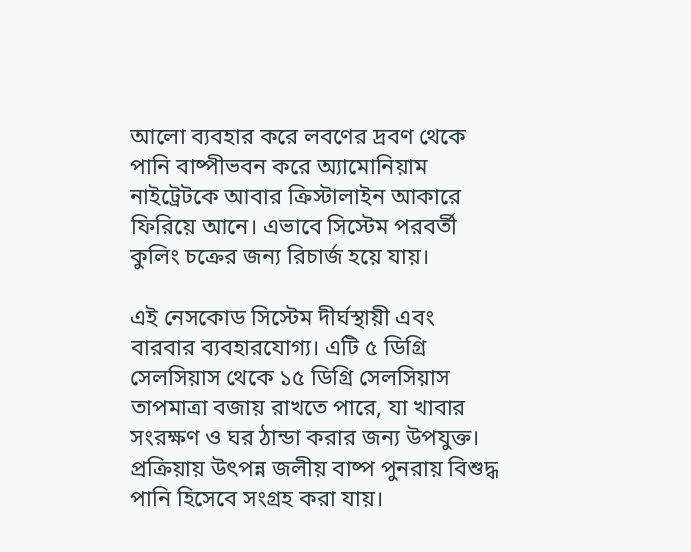আলো ব্যবহার করে লবণের দ্রবণ থেকে পানি বাষ্পীভবন করে অ্যামোনিয়াম নাইট্রেটকে আবার ক্রিস্টালাইন আকারে ফিরিয়ে আনে। এভাবে সিস্টেম পরবর্তী কুলিং চক্রের জন্য রিচার্জ হয়ে যায়।

এই নেসকোড সিস্টেম দীর্ঘস্থায়ী এবং বারবার ব্যবহারযোগ্য। এটি ৫ ডিগ্রি সেলসিয়াস থেকে ১৫ ডিগ্রি সেলসিয়াস তাপমাত্রা বজায় রাখতে পারে, যা খাবার সংরক্ষণ ও ঘর ঠান্ডা করার জন্য উপযুক্ত। প্রক্রিয়ায় উৎপন্ন জলীয় বাষ্প পুনরায় বিশুদ্ধ পানি হিসেবে সংগ্রহ করা যায়।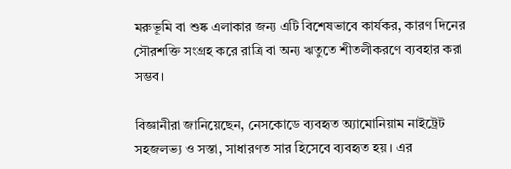মরুভূমি বা শুষ্ক এলাকার জন্য এটি বিশেষভাবে কার্যকর, কারণ দিনের সৌরশক্তি সংগ্রহ করে রাত্রি বা অন্য ঋতুতে শীতলীকরণে ব্যবহার করা সম্ভব।

বিজ্ঞানীরা জানিয়েছেন, নেসকোডে ব্যবহৃত অ্যামোনিয়াম নাইট্রেট সহজলভ্য ও সস্তা, সাধারণত সার হিসেবে ব্যবহৃত হয়। এর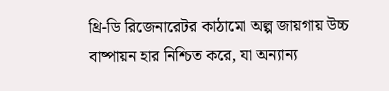থ্রি-ডি রিজেনারেটর কাঠামো অল্প জায়গায় উচ্চ বাষ্পায়ন হার নিশ্চিত করে, যা অন্যান্য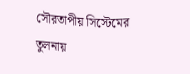সৌরতাপীয় সিস্টেমের তুলনায়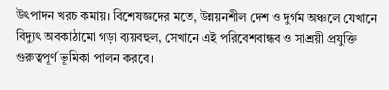উৎপাদন খরচ কমায়। বিশেষজ্ঞদের মতে, উন্নয়নশীল দেশ ও দুর্গম অঞ্চলে যেখানে বিদ্যুৎ অবকাঠামো গড়া ব্যয়বহুল, সেখানে এই পরিবেশবান্ধব ও সাশ্রয়ী প্রযুক্তি গুরুত্বপূর্ণ ভূমিকা পালন করবে।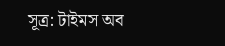সূত্র: টাইমস অব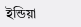ইন্ডিয়া